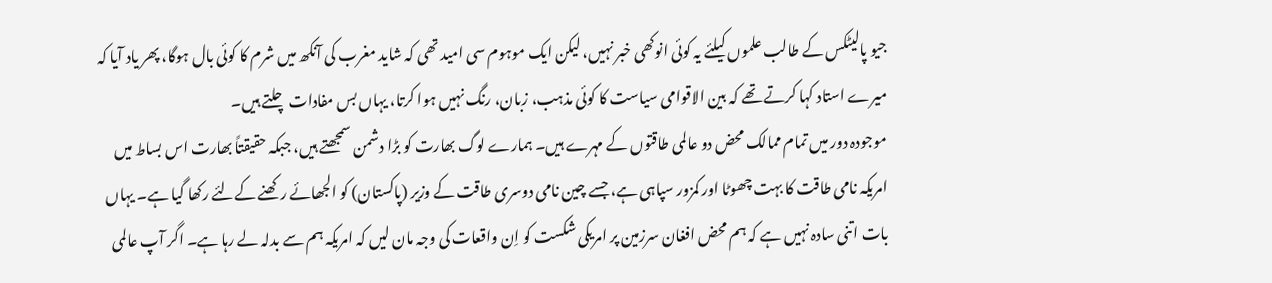جیو پالیٹکس کے طالب علموں کیلئے یہ کوئی انوکھی خبر نہیں، لیکن ایک موہوم سی امید تھی کہ شاید مغرب کی آنکھ میں شرم کا کوئی بال ہوگا، پھر یاد آیا کہ میرے استاد کہا کرتے تھے کہ بین الاقوامی سیاست کا کوئی مذہب، زبان، رنگ نہیں ہوا کرتا، یہاں بس مفادات چلتے ہیں۔
موجودہ دور میں تمام ممالک محض دو عالمی طاقتوں کے مہرے ہیں۔ ہمارے لوگ بھارت کو بڑا دشمن سمجھتے ہیں، جبکہ حقیقتاً بھارت اس بساط میں امریکہ نامی طاقت کا بہت چھوٹا اور کمزور سپاہی ہے، جسے چین نامی دوسری طاقت کے وزیر (پاکستان) کو الجھائے رکھنے کےلئے رکھا گیا ہے۔ یہاں بات اتنی سادہ نہیں ہے کہ ہم محض افغان سرزمین پر امریکی شکست کو اِن واقعات کی وجہ مان لیں کہ امریکہ ہم سے بدلہ لے رہا ہے۔ اگر آپ عالمی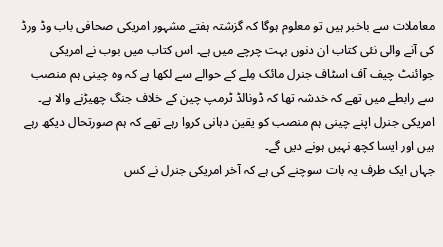معاملات سے باخبر ہیں تو معلوم ہوگا کہ گزشتہ ہفتے مشہور امریکی صحافی باب وڈ ورڈ کی آنے والی نئی کتاب ان دنوں بہت چرچے میں ہے۔ اس کتاب میں بوب نے امریکی جوائنٹ چیف آف اسٹاف جنرل مائک مِلے کے حوالے سے لکھا ہے کہ وہ چینی ہم منصب سے رابطے میں تھے کہ خدشہ تھا کہ ڈونالڈ ٹرمپ چین کے خلاف جنگ چھیڑنے والا ہے۔ امریکی جنرل اپنے چینی ہم منصب کو یقین دہانی کروا رہے تھے کہ ہم صورتحال دیکھ رہے ہیں اور ایسا کچھ نہیں ہونے دیں گے۔
جہاں ایک طرف یہ بات سوچنے کی ہے کہ آخر امریکی جنرل نے کس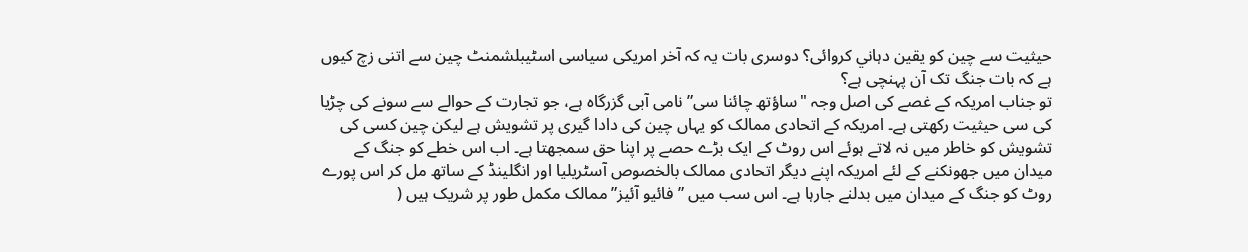حیثیت سے چین کو يقین دہاني کروائی؟ دوسری بات یہ کہ آخر امریکی سیاسی اسٹیبلشمنٹ چین سے اتنی زچ کیوں ہے کہ بات جنگ تک آن پہنچی ہے؟
تو جناب امریکہ کے غصے کی اصل وجہ "ساؤتھ چائنا سی” نامی آبی گزرگاہ ہے، جو تجارت کے حوالے سے سونے کی چڑیا کی سی حیثیت رکھتی ہے۔ امریکہ کے اتحادی ممالک کو یہاں چین کی دادا گیری پر تشویش ہے لیکن چین کسی کی تشویش کو خاطر میں نہ لاتے ہوئے اس روٹ کے ایک بڑے حصے پر اپنا حق سمجھتا ہے۔ اب اس خطے کو جنگ کے میدان میں جھونکنے کے لئے امریکہ اپنے دیگر اتحادی ممالک بالخصوص آسٹریلیا اور انگلینڈ کے ساتھ مل کر اس پورے روٹ کو جنگ کے میدان میں بدلنے جارہا ہے۔ اس سب میں ” فائیو آئیز” ممالک مکمل طور پر شریک ہیں (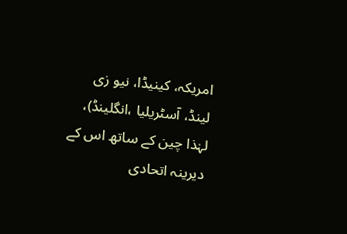امریکہ، کینیڈا، نیو زی لینڈ، آسٹریلیا ،انگلینڈ)، لہٰذا چین کے ساتھ اس کے دیرینہ اتحادی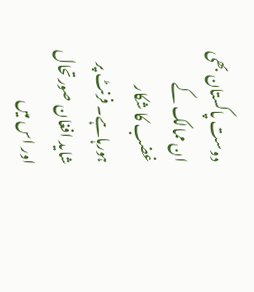دوست پاکستان بھی ان ممالک کے غضب کا شکار ہورہاہے۔ فرنٹ پر شاید افغان صورتحال اور اس میں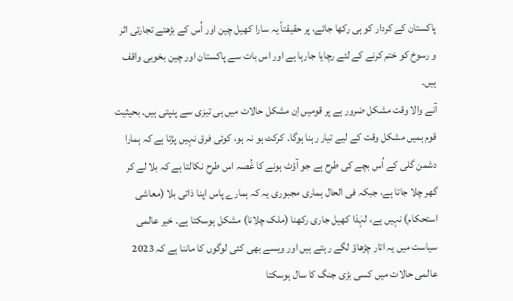پاکستان کے کردار کو ہی رکھا جائے، پر حقیقتاً یہ سارا کھیل چین اور اُس کے بڑھتے تجارتی اثر و رسوخ کو ختم کرنے کے لئے رچایا جارہا ہے اور اس بات سے پاکستان اور چین بخوبی واقف ہیں۔
آنے والا وقت مشکل ضرور ہے پر قومیں اِن مشکل حالات میں ہی تیزی سے پنپتی ہیں۔ بحیثیت قوم ہمیں مشکل وقت کے لیے تیار رہنا ہوگا۔ کرکٹ ہو نہ ہو، کوئی فرق نہیں پڑتا ہے کہ ہمارا دشمن گلی کے اُس بچے کی طرح ہے جو آؤٹ ہونے کا غُصہ اس طرح نکالتا ہے کہ بلا لے کر گھر چلا جاتا ہے، جبکہ فی الحال ہماری مجبوری یہ کہ ہمارے پاس اپنا ذاتی بلا (معاشی استحکام) نہیں ہے، لہٰذا کھیل جاری رکھنا (ملک چلانا) مشکل ہوسکتا ہے۔ خیر عالمی سیاست میں یہ اتار چڑھاؤ لگے رہتے ہیں اور ویسے بھی کئی لوگوں کا ماننا ہے کہ 2023 عالمی حالات میں کسی بڑی جنگ کا سال ہوسکتا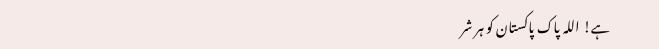ہے! اللہ پاک پاکستان کو ہر شر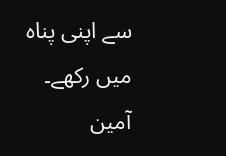سے اپنی پناہ میں رکھے۔ آمین